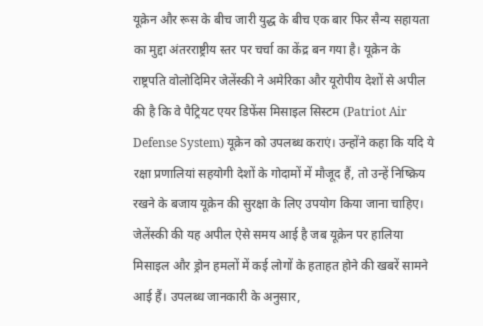यूक्रेन और रूस के बीच जारी युद्ध के बीच एक बार फिर सैन्य सहायता का मुद्दा अंतरराष्ट्रीय स्तर पर चर्चा का केंद्र बन गया है। यूक्रेन के राष्ट्रपति वोलोदिमिर जेलेंस्की ने अमेरिका और यूरोपीय देशों से अपील की है कि वे पैट्रियट एयर डिफेंस मिसाइल सिस्टम (Patriot Air Defense System) यूक्रेन को उपलब्ध कराएं। उन्होंने कहा कि यदि ये रक्षा प्रणालियां सहयोगी देशों के गोदामों में मौजूद हैं, तो उन्हें निष्क्रिय रखने के बजाय यूक्रेन की सुरक्षा के लिए उपयोग किया जाना चाहिए।
जेलेंस्की की यह अपील ऐसे समय आई है जब यूक्रेन पर हालिया मिसाइल और ड्रोन हमलों में कई लोगों के हताहत होने की खबरें सामने आई हैं। उपलब्ध जानकारी के अनुसार,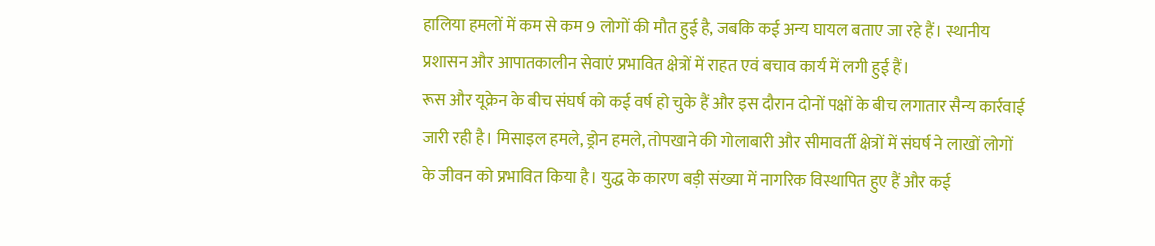हालिया हमलों में कम से कम 9 लोगों की मौत हुई है, जबकि कई अन्य घायल बताए जा रहे हैं। स्थानीय प्रशासन और आपातकालीन सेवाएं प्रभावित क्षेत्रों में राहत एवं बचाव कार्य में लगी हुई हैं।
रूस और यूक्रेन के बीच संघर्ष को कई वर्ष हो चुके हैं और इस दौरान दोनों पक्षों के बीच लगातार सैन्य कार्रवाई जारी रही है। मिसाइल हमले, ड्रोन हमले, तोपखाने की गोलाबारी और सीमावर्ती क्षेत्रों में संघर्ष ने लाखों लोगों के जीवन को प्रभावित किया है। युद्ध के कारण बड़ी संख्या में नागरिक विस्थापित हुए हैं और कई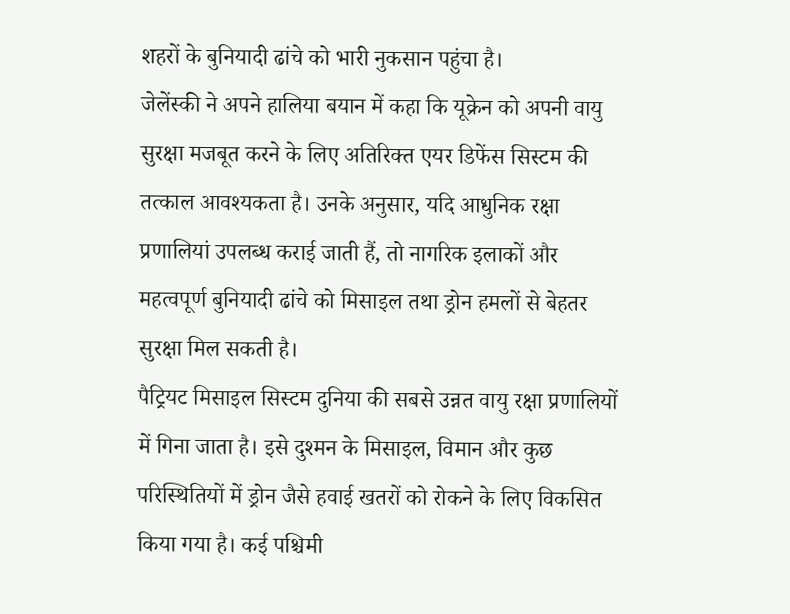शहरों के बुनियादी ढांचे को भारी नुकसान पहुंचा है।
जेलेंस्की ने अपने हालिया बयान में कहा कि यूक्रेन को अपनी वायु सुरक्षा मजबूत करने के लिए अतिरिक्त एयर डिफेंस सिस्टम की तत्काल आवश्यकता है। उनके अनुसार, यदि आधुनिक रक्षा प्रणालियां उपलब्ध कराई जाती हैं, तो नागरिक इलाकों और महत्वपूर्ण बुनियादी ढांचे को मिसाइल तथा ड्रोन हमलों से बेहतर सुरक्षा मिल सकती है।
पैट्रियट मिसाइल सिस्टम दुनिया की सबसे उन्नत वायु रक्षा प्रणालियों में गिना जाता है। इसे दुश्मन के मिसाइल, विमान और कुछ परिस्थितियों में ड्रोन जैसे हवाई खतरों को रोकने के लिए विकसित किया गया है। कई पश्चिमी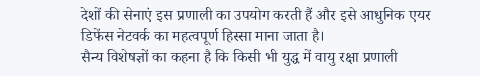देशों की सेनाएं इस प्रणाली का उपयोग करती हैं और इसे आधुनिक एयर डिफेंस नेटवर्क का महत्वपूर्ण हिस्सा माना जाता है।
सैन्य विशेषज्ञों का कहना है कि किसी भी युद्ध में वायु रक्षा प्रणाली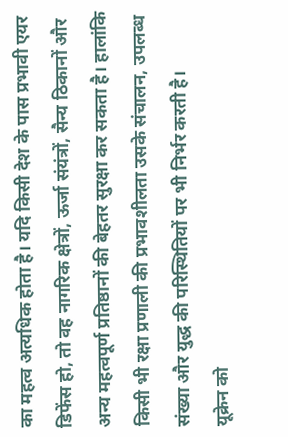का महत्व अत्यधिक होता है। यदि किसी देश के पास प्रभावी एयर डिफेंस हो, तो वह नागरिक क्षेत्रों, ऊर्जा संयंत्रों, सैन्य ठिकानों और अन्य महत्वपूर्ण प्रतिष्ठानों की बेहतर सुरक्षा कर सकता है। हालांकि किसी भी रक्षा प्रणाली की प्रभावशीलता उसके संचालन, उपलब्ध संख्या और युद्ध की परिस्थितियों पर भी निर्भर करती है।
यूक्रेन को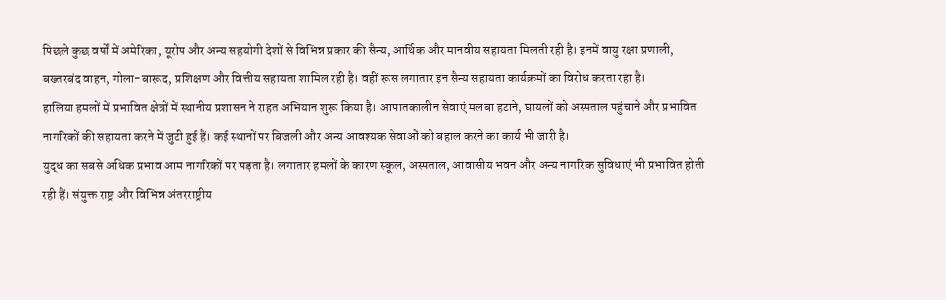पिछले कुछ वर्षों में अमेरिका, यूरोप और अन्य सहयोगी देशों से विभिन्न प्रकार की सैन्य, आर्थिक और मानवीय सहायता मिलती रही है। इनमें वायु रक्षा प्रणाली, बख्तरबंद वाहन, गोला-बारूद, प्रशिक्षण और वित्तीय सहायता शामिल रही है। वहीं रूस लगातार इन सैन्य सहायता कार्यक्रमों का विरोध करता रहा है।
हालिया हमलों में प्रभावित क्षेत्रों में स्थानीय प्रशासन ने राहत अभियान शुरू किया है। आपातकालीन सेवाएं मलबा हटाने, घायलों को अस्पताल पहुंचाने और प्रभावित नागरिकों की सहायता करने में जुटी हुई हैं। कई स्थानों पर बिजली और अन्य आवश्यक सेवाओं को बहाल करने का कार्य भी जारी है।
युद्ध का सबसे अधिक प्रभाव आम नागरिकों पर पड़ता है। लगातार हमलों के कारण स्कूल, अस्पताल, आवासीय भवन और अन्य नागरिक सुविधाएं भी प्रभावित होती रही हैं। संयुक्त राष्ट्र और विभिन्न अंतरराष्ट्रीय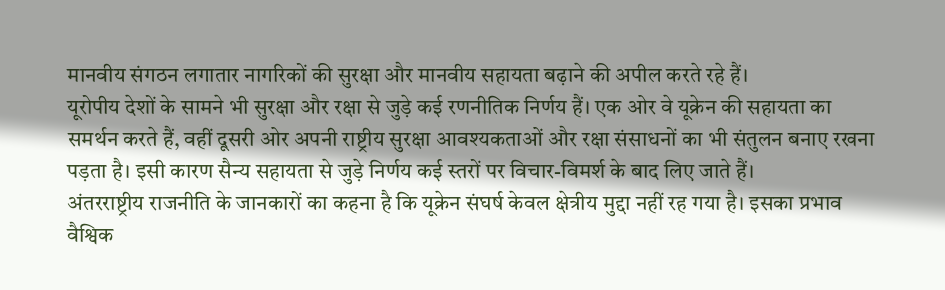मानवीय संगठन लगातार नागरिकों की सुरक्षा और मानवीय सहायता बढ़ाने की अपील करते रहे हैं।
यूरोपीय देशों के सामने भी सुरक्षा और रक्षा से जुड़े कई रणनीतिक निर्णय हैं। एक ओर वे यूक्रेन की सहायता का समर्थन करते हैं, वहीं दूसरी ओर अपनी राष्ट्रीय सुरक्षा आवश्यकताओं और रक्षा संसाधनों का भी संतुलन बनाए रखना पड़ता है। इसी कारण सैन्य सहायता से जुड़े निर्णय कई स्तरों पर विचार-विमर्श के बाद लिए जाते हैं।
अंतरराष्ट्रीय राजनीति के जानकारों का कहना है कि यूक्रेन संघर्ष केवल क्षेत्रीय मुद्दा नहीं रह गया है। इसका प्रभाव वैश्विक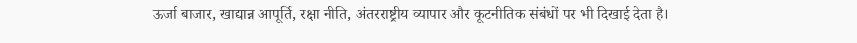ऊर्जा बाजार, खाद्यान्न आपूर्ति, रक्षा नीति, अंतरराष्ट्रीय व्यापार और कूटनीतिक संबंधों पर भी दिखाई देता है।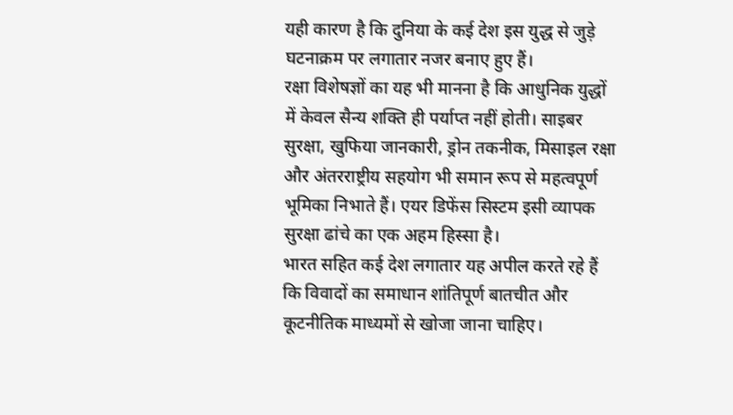यही कारण है कि दुनिया के कई देश इस युद्ध से जुड़े घटनाक्रम पर लगातार नजर बनाए हुए हैं।
रक्षा विशेषज्ञों का यह भी मानना है कि आधुनिक युद्धों में केवल सैन्य शक्ति ही पर्याप्त नहीं होती। साइबर सुरक्षा, खुफिया जानकारी, ड्रोन तकनीक, मिसाइल रक्षा और अंतरराष्ट्रीय सहयोग भी समान रूप से महत्वपूर्ण भूमिका निभाते हैं। एयर डिफेंस सिस्टम इसी व्यापक सुरक्षा ढांचे का एक अहम हिस्सा है।
भारत सहित कई देश लगातार यह अपील करते रहे हैं कि विवादों का समाधान शांतिपूर्ण बातचीत और कूटनीतिक माध्यमों से खोजा जाना चाहिए।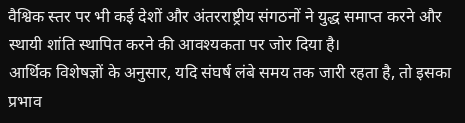वैश्विक स्तर पर भी कई देशों और अंतरराष्ट्रीय संगठनों ने युद्ध समाप्त करने और स्थायी शांति स्थापित करने की आवश्यकता पर जोर दिया है।
आर्थिक विशेषज्ञों के अनुसार, यदि संघर्ष लंबे समय तक जारी रहता है, तो इसका प्रभाव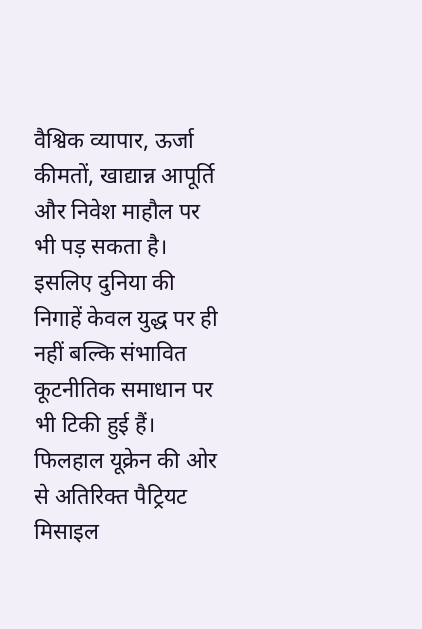वैश्विक व्यापार, ऊर्जा कीमतों, खाद्यान्न आपूर्ति और निवेश माहौल पर भी पड़ सकता है। इसलिए दुनिया की निगाहें केवल युद्ध पर ही नहीं बल्कि संभावित कूटनीतिक समाधान पर भी टिकी हुई हैं।
फिलहाल यूक्रेन की ओर से अतिरिक्त पैट्रियट मिसाइल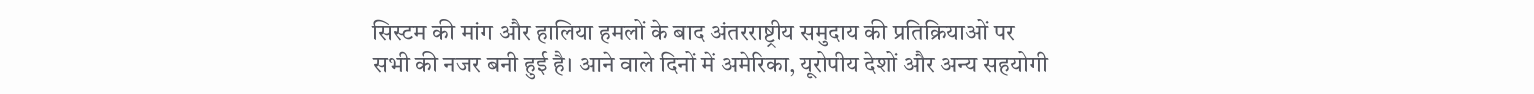सिस्टम की मांग और हालिया हमलों के बाद अंतरराष्ट्रीय समुदाय की प्रतिक्रियाओं पर सभी की नजर बनी हुई है। आने वाले दिनों में अमेरिका, यूरोपीय देशों और अन्य सहयोगी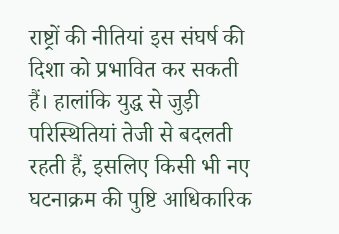राष्ट्रों की नीतियां इस संघर्ष की दिशा को प्रभावित कर सकती हैं। हालांकि युद्ध से जुड़ी परिस्थितियां तेजी से बदलती रहती हैं, इसलिए किसी भी नए घटनाक्रम की पुष्टि आधिकारिक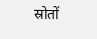स्रोतों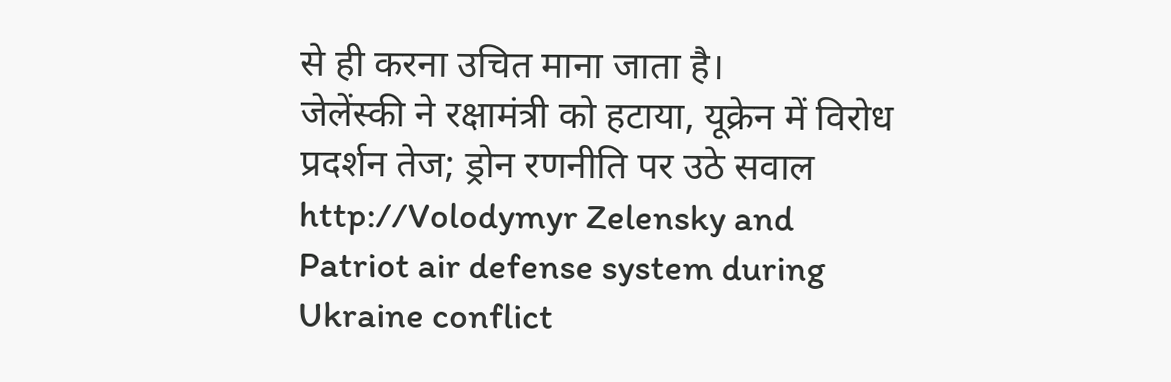से ही करना उचित माना जाता है।
जेलेंस्की ने रक्षामंत्री को हटाया, यूक्रेन में विरोध प्रदर्शन तेज; ड्रोन रणनीति पर उठे सवाल
http://Volodymyr Zelensky and Patriot air defense system during Ukraine conflict